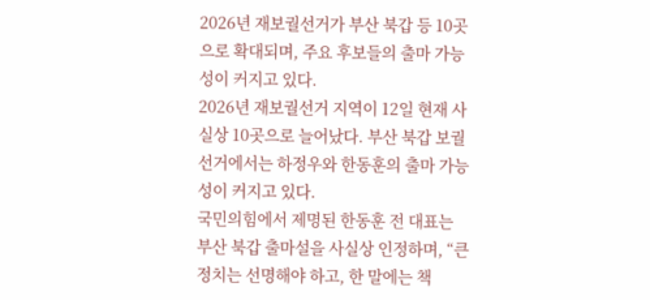2026년 재보궐선거가 부산 북갑 등 10곳으로 확대되며, 주요 후보들의 출마 가능성이 커지고 있다.
2026년 재보궐선거 지역이 12일 현재 사실상 10곳으로 늘어났다. 부산 북갑 보궐선거에서는 하정우와 한동훈의 출마 가능성이 커지고 있다.
국민의힘에서 제명된 한동훈 전 대표는 부산 북갑 출마설을 사실상 인정하며, “큰 정치는 선명해야 하고, 한 말에는 책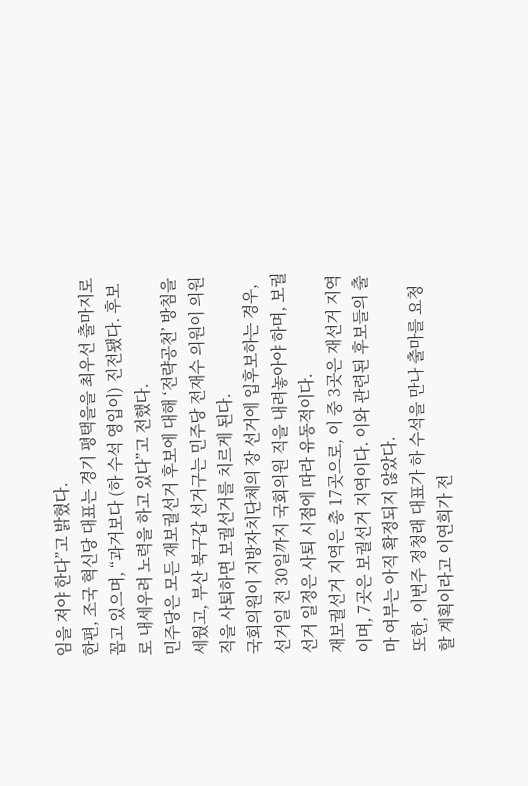임을 져야 한다”고 밝혔다.
한편, 조국 혁신당 대표는 경기 평택을을 최우선 출마지로 꼽고 있으며, “과거보다 (하 수석 영입이) 진전됐다. 후보로 내세우려 노력을 하고 있다”고 전했다.
민주당은 모든 재보궐선거 후보에 대해 ‘전략공천’ 방침을 세웠고, 부산 북구갑 선거구는 민주당 전재수 의원이 의원직을 사퇴하면 보궐선거를 치르게 된다.
국회의원이 지방자치단체의 장 선거에 입후보하는 경우, 선거일 전 30일까지 국회의원 직을 내려놓아야 하며, 보궐선거 일정은 사퇴 시점에 따라 유동적이다.
재보궐선거 지역은 총 17곳으로, 이 중 3곳은 재선거 지역이며, 7곳은 보궐선거 지역이다. 이와 관련된 후보들의 출마 여부는 아직 확정되지 않았다.
또한, 이번주 정청래 대표가 하 수석을 만나 출마를 요청할 계획이라고 이연희가 전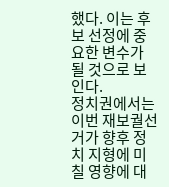했다. 이는 후보 선정에 중요한 변수가 될 것으로 보인다.
정치권에서는 이번 재보궐선거가 향후 정치 지형에 미칠 영향에 대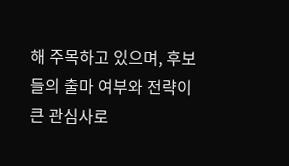해 주목하고 있으며, 후보들의 출마 여부와 전략이 큰 관심사로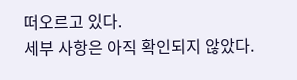떠오르고 있다.
세부 사항은 아직 확인되지 않았다.